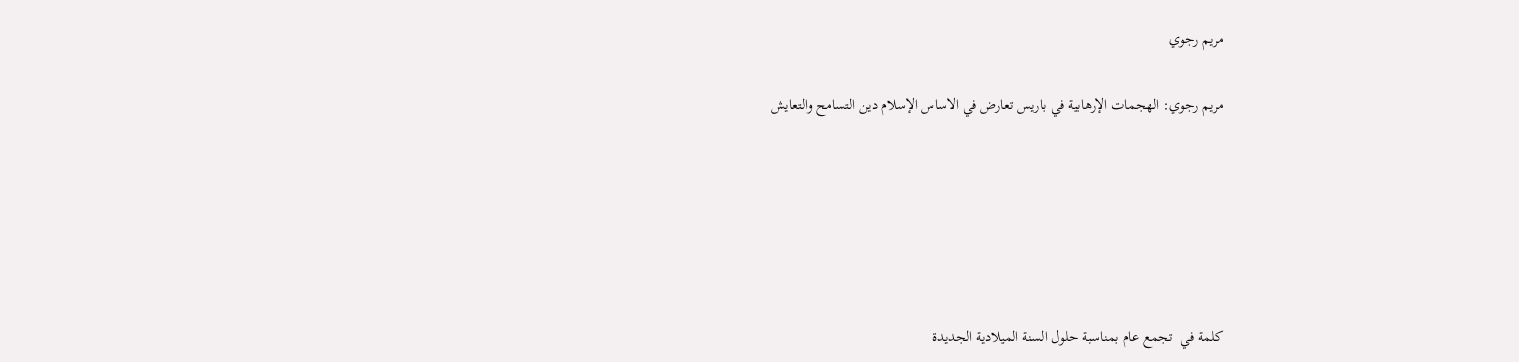مريم رجوي

مريم رجوي: الهجمات الإرهابية في باريس تعارض في الاساس الإسلام دين التسامح والتعايش






کلمة في  تجمع عام بمناسبة حلول السنة الميلادية الجديدة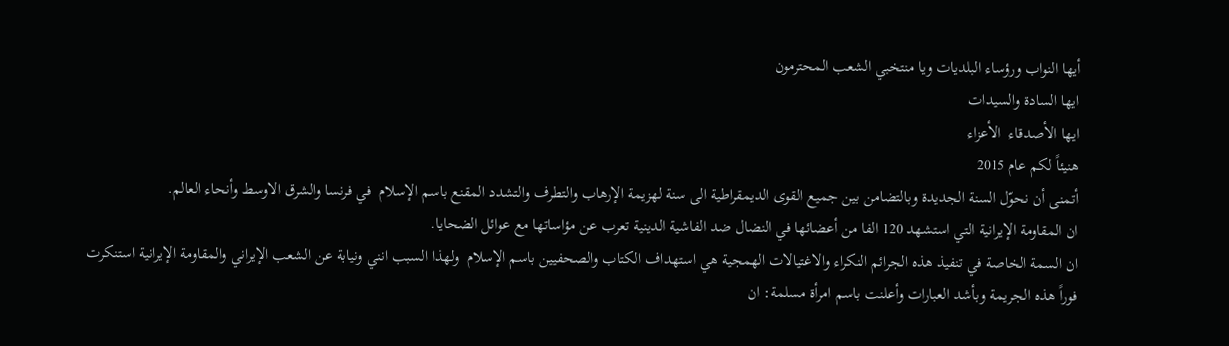أيها النواب ورؤساء البلديات ويا منتخبي الشعب المحترمون
ايها السادة والسيدات
ايها الأصدقاء  الأعزاء
هنيئاً لکم عام 2015
أتمنی أن نحوّل السنة الجديدة وبالتضامن بين جميع القوی الديمقراطية الی سنة لهزيمة الإرهاب والتطرف والتشدد المقنع باسم الإسلام  في فرنسا والشرق الاوسط وأنحاء العالم.
ان المقاومة الإيرانية التي استشهد 120 الفا من أعضائها في النضال ضد الفاشية الدينية تعرب عن مؤاساتها مع عوائل الضحايا.
ان السمة الخاصة في تنفيذ هذه الجرائم النکراء والاغتيالات الهمجية هي استهداف الکتاب والصحفيين باسم الإسلام  ولهذا السبب انني ونيابة عن الشعب الإيراني والمقاومة الإيرانية استنکرت فوراً هذه الجريمة وبأشد العبارات وأعلنت باسم امرأة مسلمة: ان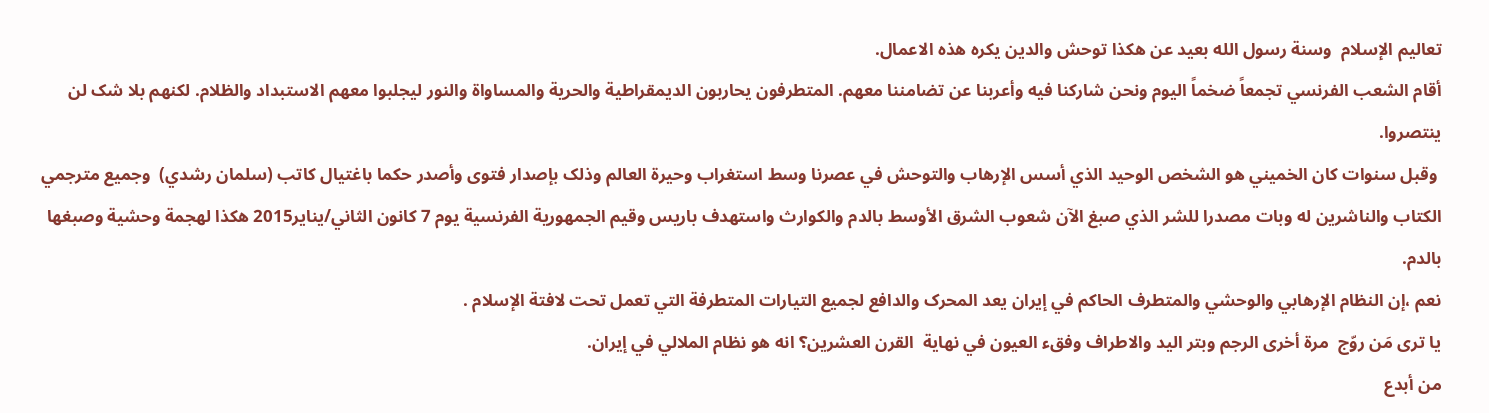تعاليم الإسلام  وسنة رسول الله بعيد عن هکذا توحش والدين يکره هذه الاعمال.
أقام الشعب الفرنسي تجمعاً ضخماً اليوم ونحن شارکنا فيه وأعربنا عن تضامننا معهم. المتطرفون يحاربون الديمقراطية والحرية والمساواة والنور ليجلبوا معهم الاستبداد والظلام. لکنهم بلا شک لن ينتصروا.
 وقبل سنوات کان الخميني هو الشخص الوحيد الذي أسس الإرهاب والتوحش في عصرنا وسط استغراب وحيرة العالم وذلک بإصدار فتوی وأصدر حکما باغتيال کاتب (سلمان رشدي)  وجميع مترجمي الکتاب والناشرين له وبات مصدرا للشر الذي صبغ الآن شعوب الشرق الأوسط بالدم والکوارث واستهدف باريس وقيم الجمهورية الفرنسية يوم 7 کانون الثاني/يناير2015 هکذا لهجمة وحشية وصبغها بالدم.
نعم ،إن النظام الإرهابي والوحشي والمتطرف الحاکم في إيران يعد المحرک والدافع لجميع التيارات المتطرفة التي تعمل تحت لافتة الإسلام .
يا تری مَن روّج  مرة أخری الرجم وبتر اليد والاطراف وفقء العيون في نهاية  القرن العشرين؟ انه هو نظام الملالي في إيران.
من أبدع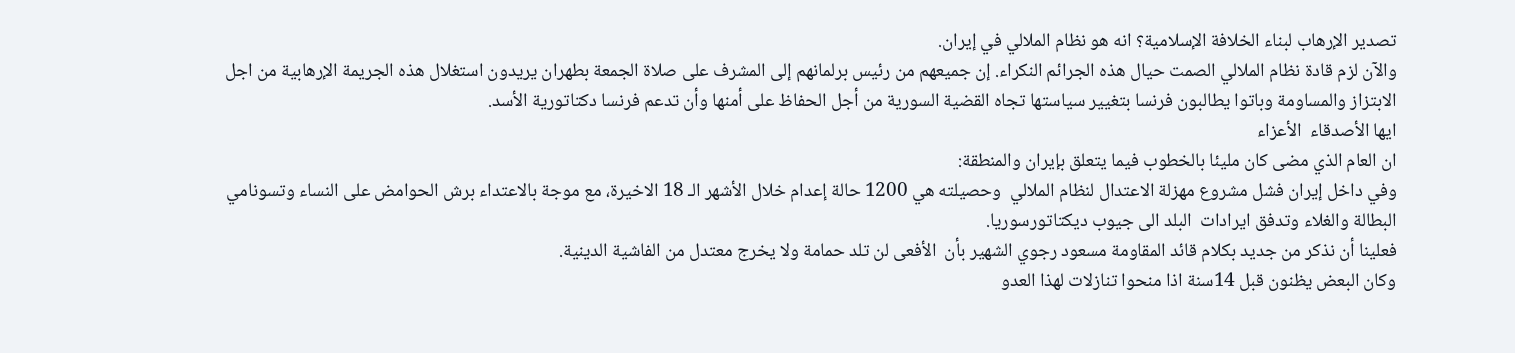تصدير الإرهاب لبناء الخلافة الإسلامية؟ انه هو نظام الملالي في إيران.
والآن لزم قادة نظام الملالي الصمت حيال هذه الجرائم النکراء. إن جميعهم من رئيس برلمانهم إلی المشرف علی صلاة الجمعة بطهران يريدون استغلال هذه الجريمة الإرهابية من اجل الابتزاز والمساومة وباتوا يطالبون فرنسا بتغيير سياستها تجاه القضية السورية من أجل الحفاظ علی أمنها وأن تدعم فرنسا دکتاتورية الأسد.
ايها الأصدقاء  الأعزاء
ان العام الذي مضی کان مليئا بالخطوب فيما يتعلق بإيران والمنطقة:
وفي داخل إيران فشل مشروع مهزلة الاعتدال لنظام الملالي  وحصيلته هي 1200 حالة إعدام خلال الأشهر الـ 18 الاخيرة، مع موجة بالاعتداء برش الحوامض علی النساء وتسونامي البطالة والغلاء وتدفق ايرادات  البلد الی جيوب ديکتاتورسوريا.
فعلينا أن نذکر من جديد بکلام قائد المقاومة مسعود رجوي الشهير بأن  الأفعی لن تلد حمامة ولا يخرج معتدل من الفاشية الدينية.
وکان البعض يظنون قبل 14سنة اذا منحوا تنازلات لهذا العدو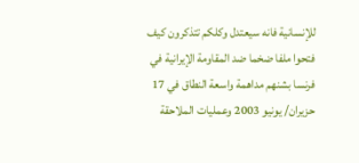للإنسانية فانه سيعتدل وکلکم تتذکرون کيف فتحوا ملفا ضخما ضد المقاومة الإيرانية في فرنسا بشنهم مداهمة واسعة النطاق في 17 حزيران/ يونيو 2003 وعمليات الملاحقة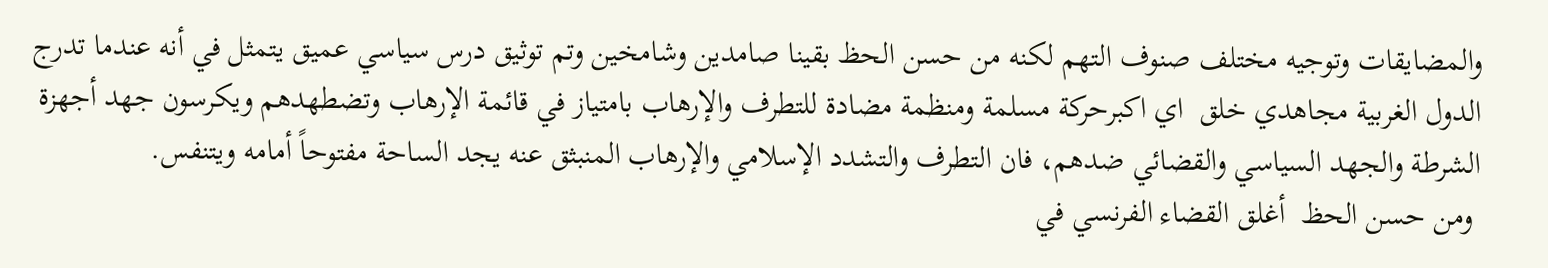والمضايقات وتوجيه مختلف صنوف التهم لکنه من حسن الحظ بقينا صامدين وشامخين وتم توثيق درس سياسي عميق يتمثل في أنه عندما تدرج الدول الغربية مجاهدي خلق  اي اکبرحرکة مسلمة ومنظمة مضادة للتطرف والإرهاب بامتياز في قائمة الإرهاب وتضطهدهم ويکرسون جهد أجهزة الشرطة والجهد السياسي والقضائي ضدهم، فان التطرف والتشدد الإسلامي والإرهاب المنبثق عنه يجد الساحة مفتوحاً أمامه ويتنفس.
 ومن حسن الحظ  أغلق القضاء الفرنسي في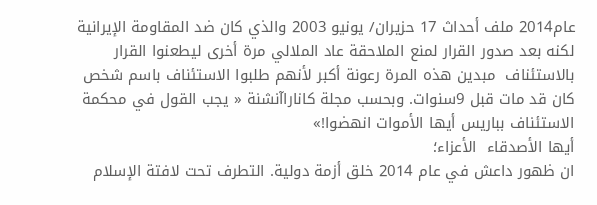عام2014 ملف أحداث 17 حزيران/ يونيو 2003 والذي کان ضد المقاومة الإيرانية لکنه بعد صدور القرار لمنع الملاحقة عاد الملالي مرة أخری ليطعنوا القرار بالاستئناف  مبدين هذه المرة رعونة أکبر لأنهم طلبوا الاستئناف باسم شخص کان قد مات قبل 9سنوات. وبحسب مجلة کاناراآنشنة « يجب القول في محکمة الاستئناف بباريس أيها الأموات انهضوا!»
أيها الأصدقاء  الأعزاء؛
ان ظهور داعش في عام 2014 خلق أزمة دولية. التطرف تحت لافتة الإسلام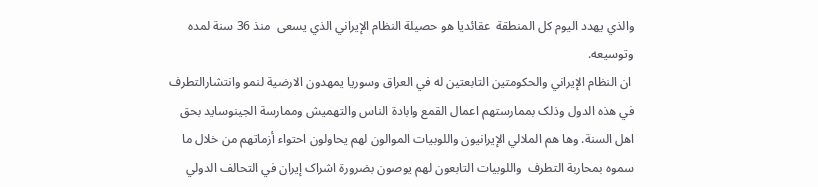والذي يهدد اليوم کل المنطقة  عقائديا هو حصيلة النظام الإيراني الذي يسعی  منذ 36 سنة لمده وتوسيعه.
 ان النظام الإيراني والحکومتين التابعتين له في العراق وسوريا يمهدون الارضية لنمو وانتشارالتطرف في هذه الدول وذلک بممارستهم اعمال القمع وابادة الناس والتهميش وممارسة الجينوسايد بحق اهل السنة. وها هم الملالي الإيرانيون واللوبيات الموالون لهم يحاولون احتواء أزماتهم من خلال ما سموه بمحاربة التطرف  واللوبيات التابعون لهم يوصون بضرورة اشراک إيران في التحالف الدولي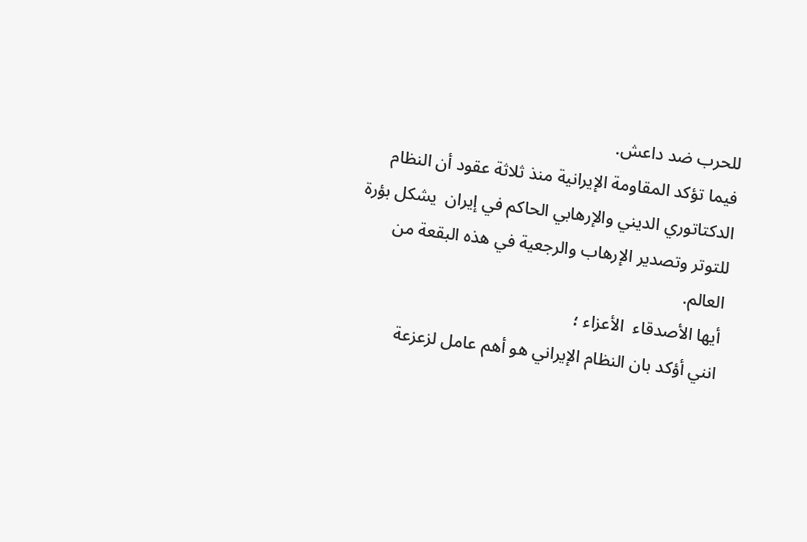للحرب ضد داعش.
فيما تؤکد المقاومة الإيرانية منذ ثلاثة عقود أن النظام الدکتاتوري الديني والإرهابي الحاکم في إيران  يشکل بؤرة للتوتر وتصدير الإرهاب والرجعية في هذه البقعة من العالم.
أيها الأصدقاء  الأعزاء ؛
انني أؤکد بان النظام الإيراني هو أهم عامل لزعزعة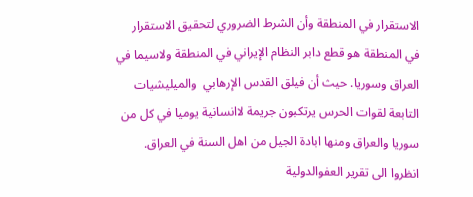الاستقرار في المنطقة وأن الشرط الضروري لتحقيق الاستقرار في المنطقة هو قطع دابر النظام الإيراني في المنطقة ولاسيما في العراق وسوريا. حيث أن فيلق القدس الإرهابي  والميليشيات التابعة لقوات الحرس يرتکبون جريمة لاانسانية يوميا في کل من سوريا والعراق ومنها ابادة الجيل من اهل السنة في العراق.
انظروا الی تقرير العفوالدولية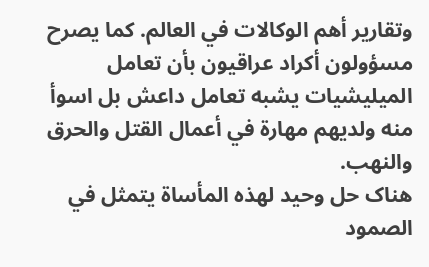وتقارير أهم الوکالات في العالم. کما يصرح مسؤولون أکراد عراقيون بأن تعامل الميليشيات يشبه تعامل داعش بل اسوأ منه ولديهم مهارة في أعمال القتل والحرق والنهب.
هناک حل وحيد لهذه المأساة يتمثل في الصمود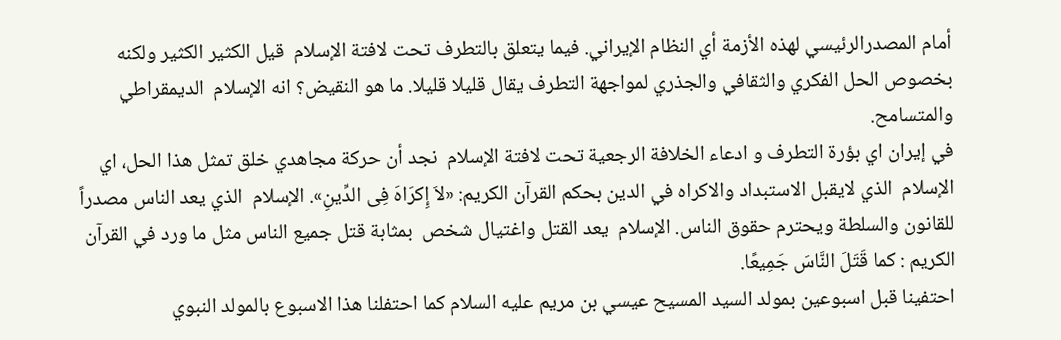أمام المصدرالرئيسي لهذه الأزمة أي النظام الإيراني. فيما يتعلق بالتطرف تحت لافتة الإسلام  قيل الکثير الکثير ولکنه بخصوص الحل الفکري والثقافي والجذري لمواجهة التطرف يقال قليلا قليلا. ما هو النقيض؟ انه الإسلام  الديمقراطي والمتسامح.
في إيران اي بؤرة التطرف و ادعاء الخلافة الرجعية تحت لافتة الإسلام  نجد أن حرکة مجاهدي خلق تمثل هذا الحل، اي الإسلام  الذي لايقبل الاستبداد والاکراه في الدين بحکم القرآن الکريم: «لاَ إِکرَاهَ فِی الدِّینِ». الإسلام  الذي يعد الناس مصدراً للقانون والسلطة ويحترم حقوق الناس. الإسلام  يعد القتل واغتيال شخص  بمثابة قتل جميع الناس مثل ما ورد في القرآن الکريم : کما قَتَلَ النَّاسَ جَمِیعًا.
احتفينا قبل اسبوعين بمولد السيد المسيح عيسي بن مريم عليه السلام کما احتفلنا هذا الاسبوع بالمولد النبوي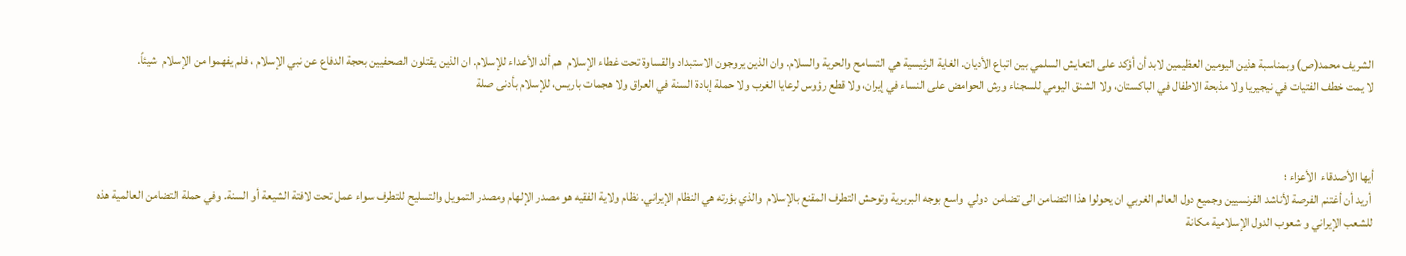الشريف محمد(ص) وبمناسبة هذين اليومين العظيمين لابد أن أؤکد علی التعايش السلمي بين اتباع الأديان. الغاية الرئيسية هي التسامح والحرية والسلام. وان الذين يروجون الاستبداد والقساوة تحت غطاء الإسلام  هم ألد الأعداء للإسلام. ان الذين يقتلون الصحفيين بحجة الدفاع عن نبي الإسلام ، فلم يفهموا من الإسلام  شيئاً.
لا يمت خطف الفتيات في نيجيريا ولا مذبحة الاطفال في الباکستان، ولا الشنق اليومي للسجناء ورش الحوامض علی النساء في إيران، ولا قطع رؤوس لرعايا الغرب ولا حملة إبادة السنة في العراق ولا هجمات باريس، للإسلام بأدنی صلة



أيها الأصدقاء  الأعزاء ؛
 أريد أن أغتنم الفرصة لأناشد الفرنسيين وجميع دول العالم الغربي ان يحولوا هذا التضامن الی تضامن  دولي  واسع بوجه البربرية وتوحش التطرف المقنع بالإسلام  والذي بؤرته هي النظام الإيراني. نظام ولاية الفقيه هو مصدر الإلهام ومصدر التمويل والتسليح للتطرف سواء عمل تحت لافتة الشيعة أو السنة. وفي حملة التضامن العالمية هذه للشعب الإيراني و شعوب الدول الإسلامية مکانة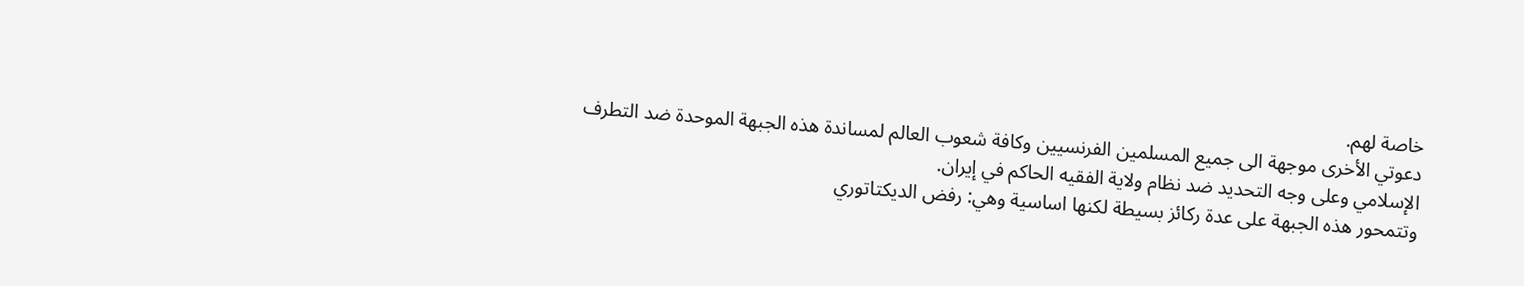خاصة لهم.
دعوتي الأخری موجهة الی جميع المسلمين الفرنسيين وکافة شعوب العالم لمساندة هذه الجبهة الموحدة ضد التطرف الإسلامي وعلی وجه التحديد ضد نظام ولاية الفقيه الحاکم في إيران.
وتتمحور هذه الجبهة علی عدة رکائز بسيطة لکنها اساسية وهي: رفض الديکتاتوري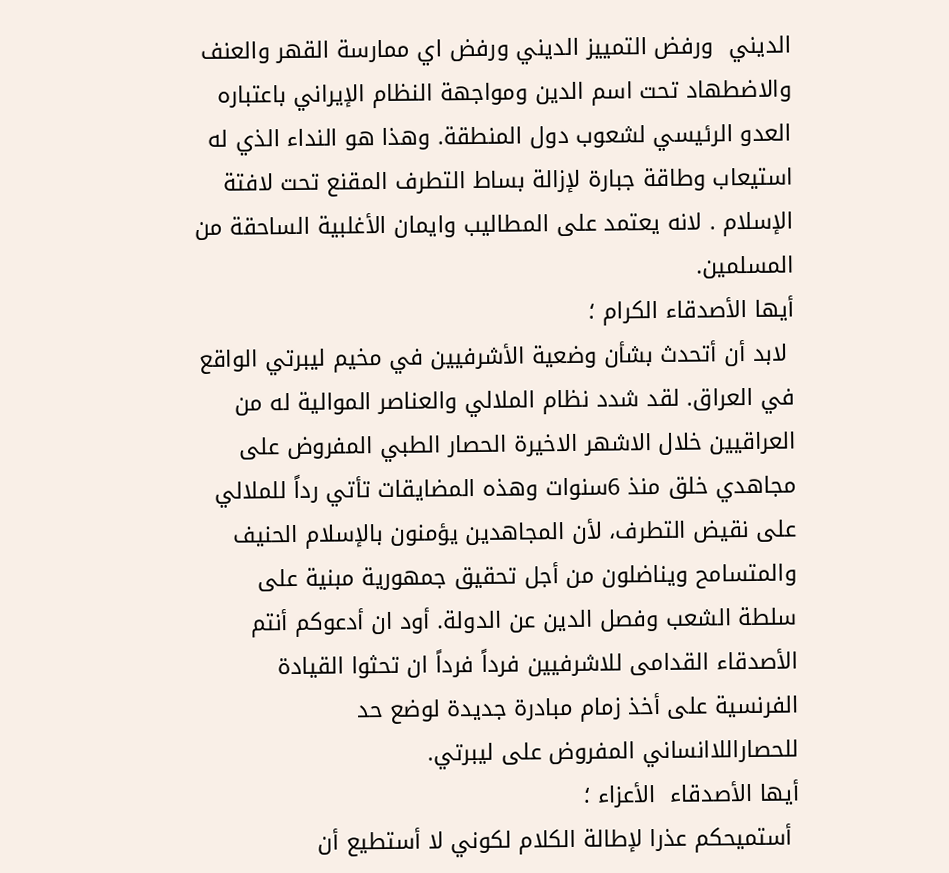الديني  ورفض التمييز الديني ورفض اي ممارسة القهر والعنف والاضطهاد تحت اسم الدين ومواجهة النظام الإيراني باعتباره العدو الرئيسي لشعوب دول المنطقة. وهذا هو النداء الذي له استيعاب وطاقة جبارة لإزالة بساط التطرف المقنع تحت لافتة الإسلام . لانه يعتمد علی المطاليب وايمان الأغلبية الساحقة من المسلمين.
أيها الأصدقاء الکرام ؛
 لابد أن أتحدث بشأن وضعية الأشرفيين في مخيم ليبرتي الواقع في العراق. لقد شدد نظام الملالي والعناصر الموالية له من العراقيين خلال الاشهر الاخيرة الحصار الطبي المفروض علی مجاهدي خلق منذ 6سنوات وهذه المضايقات تأتي رداً للملالي علی نقيض التطرف، لأن المجاهدين يؤمنون بالإسلام الحنيف والمتسامح ويناضلون من أجل تحقيق جمهورية مبنية علی سلطة الشعب وفصل الدين عن الدولة. أود ان أدعوکم أنتم الأصدقاء القدامی للاشرفيين فرداً فرداً ان تحثوا القيادة الفرنسية علی أخذ زمام مبادرة جديدة لوضع حد للحصاراللاانساني المفروض علی ليبرتي.
أيها الأصدقاء  الأعزاء ؛
 أستميحکم عذرا لإطالة الکلام لکوني لا أستطيع أن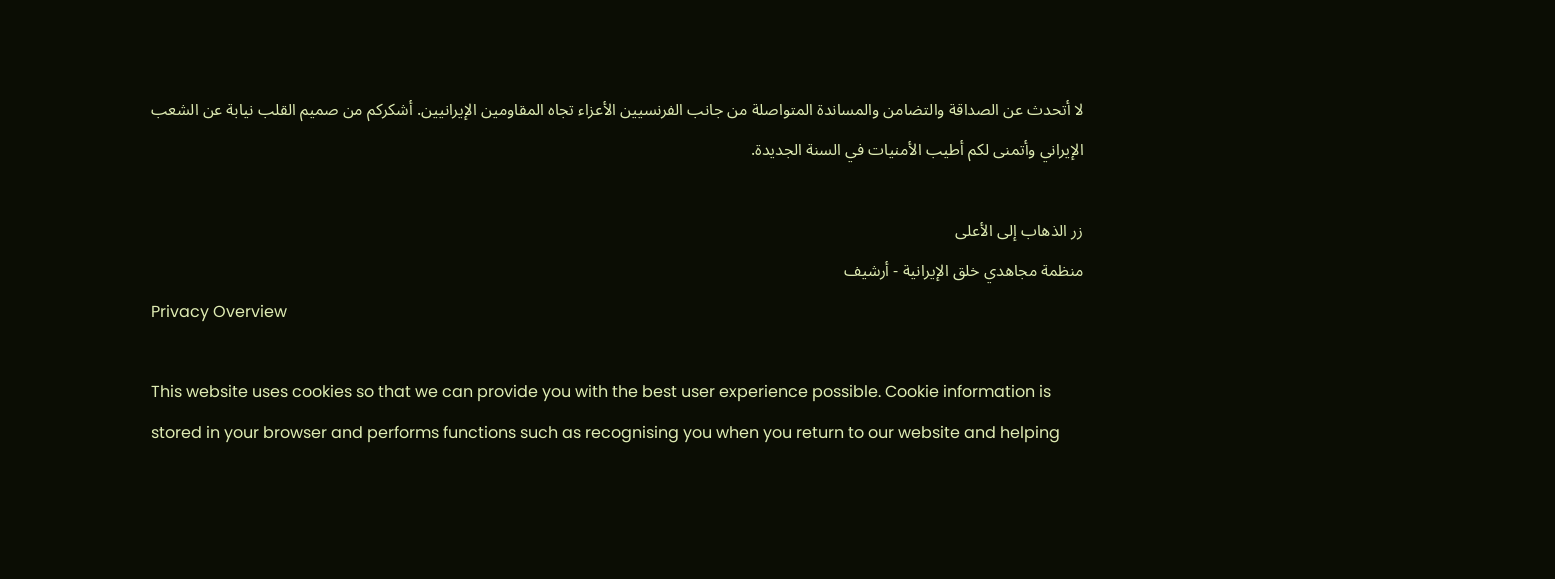لا أتحدث عن الصداقة والتضامن والمساندة المتواصلة من جانب الفرنسيين الأعزاء تجاه المقاومين الإيرانيين. أشکرکم من صميم القلب نيابة عن الشعب الإيراني وأتمنی لکم أطيب الأمنيات في السنة الجديدة.

زر الذهاب إلى الأعلى
منظمة مجاهدي خلق الإيرانية - أرشیف
Privacy Overview

This website uses cookies so that we can provide you with the best user experience possible. Cookie information is stored in your browser and performs functions such as recognising you when you return to our website and helping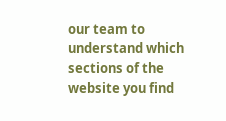our team to understand which sections of the website you find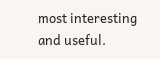most interesting and useful.